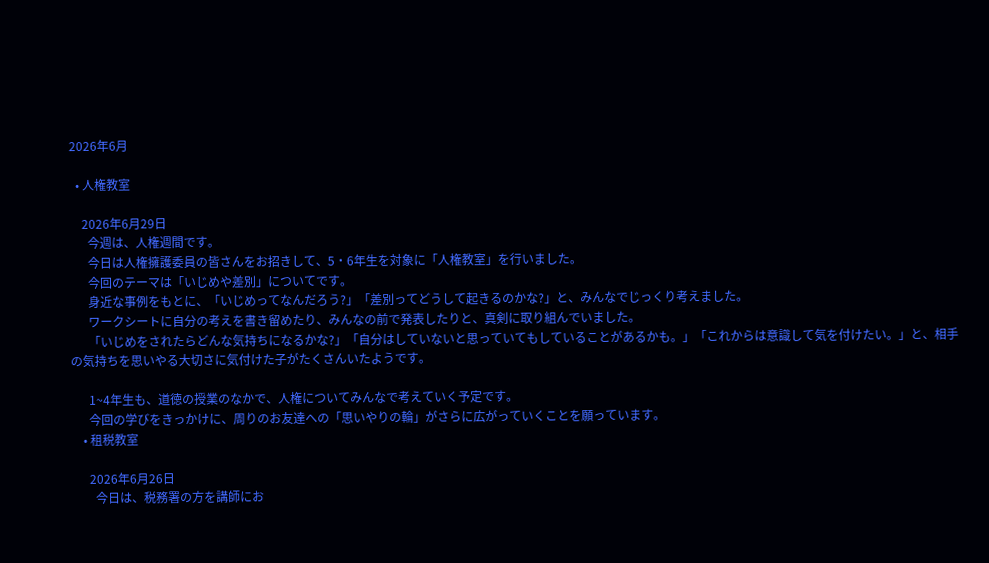2026年6月

  • 人権教室

    2026年6月29日
      今週は、人権週間です。
      今日は人権擁護委員の皆さんをお招きして、5・6年生を対象に「人権教室」を行いました。
      今回のテーマは「いじめや差別」についてです。
      身近な事例をもとに、「いじめってなんだろう?」「差別ってどうして起きるのかな?」と、みんなでじっくり考えました。
      ワークシートに自分の考えを書き留めたり、みんなの前で発表したりと、真剣に取り組んでいました。
      「いじめをされたらどんな気持ちになるかな?」「自分はしていないと思っていてもしていることがあるかも。」「これからは意識して気を付けたい。」と、相手の気持ちを思いやる大切さに気付けた子がたくさんいたようです。

      1~4年生も、道徳の授業のなかで、人権についてみんなで考えていく予定です。
      今回の学びをきっかけに、周りのお友達への「思いやりの輪」がさらに広がっていくことを願っています。
    • 租税教室

      2026年6月26日
        今日は、税務署の方を講師にお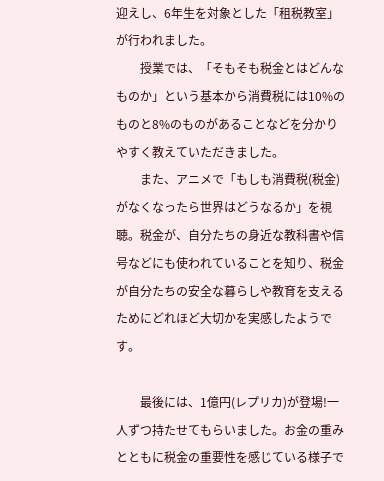迎えし、6年生を対象とした「租税教室」が行われました。
        授業では、「そもそも税金とはどんなものか」という基本から消費税には10%のものと8%のものがあることなどを分かりやすく教えていただきました。
        また、アニメで「もしも消費税(税金)がなくなったら世界はどうなるか」を視聴。税金が、自分たちの身近な教科書や信号などにも使われていることを知り、税金が自分たちの安全な暮らしや教育を支えるためにどれほど大切かを実感したようです。

        最後には、1億円(レプリカ)が登場!一人ずつ持たせてもらいました。お金の重みとともに税金の重要性を感じている様子で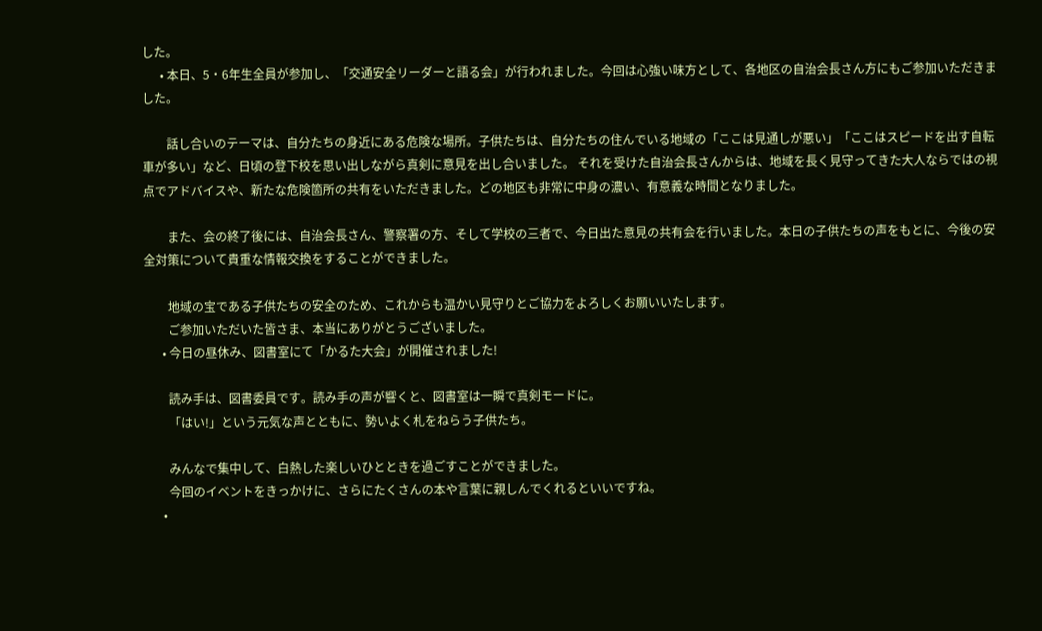した。
      • 本日、5・6年生全員が参加し、「交通安全リーダーと語る会」が行われました。今回は心強い味方として、各地区の自治会長さん方にもご参加いただきました。

        話し合いのテーマは、自分たちの身近にある危険な場所。子供たちは、自分たちの住んでいる地域の「ここは見通しが悪い」「ここはスピードを出す自転車が多い」など、日頃の登下校を思い出しながら真剣に意見を出し合いました。 それを受けた自治会長さんからは、地域を長く見守ってきた大人ならではの視点でアドバイスや、新たな危険箇所の共有をいただきました。どの地区も非常に中身の濃い、有意義な時間となりました。

        また、会の終了後には、自治会長さん、警察署の方、そして学校の三者で、今日出た意見の共有会を行いました。本日の子供たちの声をもとに、今後の安全対策について貴重な情報交換をすることができました。

        地域の宝である子供たちの安全のため、これからも温かい見守りとご協力をよろしくお願いいたします。
        ご参加いただいた皆さま、本当にありがとうございました。
      • 今日の昼休み、図書室にて「かるた大会」が開催されました!

        読み手は、図書委員です。読み手の声が響くと、図書室は一瞬で真剣モードに。
        「はい!」という元気な声とともに、勢いよく札をねらう子供たち。

        みんなで集中して、白熱した楽しいひとときを過ごすことができました。
        今回のイベントをきっかけに、さらにたくさんの本や言葉に親しんでくれるといいですね。
      •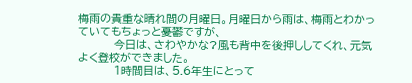梅雨の貴重な晴れ間の月曜日。月曜日から雨は、梅雨とわかっていてもちょっと憂鬱ですが、
         今日は、さわやかな?風も背中を後押ししてくれ、元気よく登校ができました。
         1時間目は、5.6年生にとって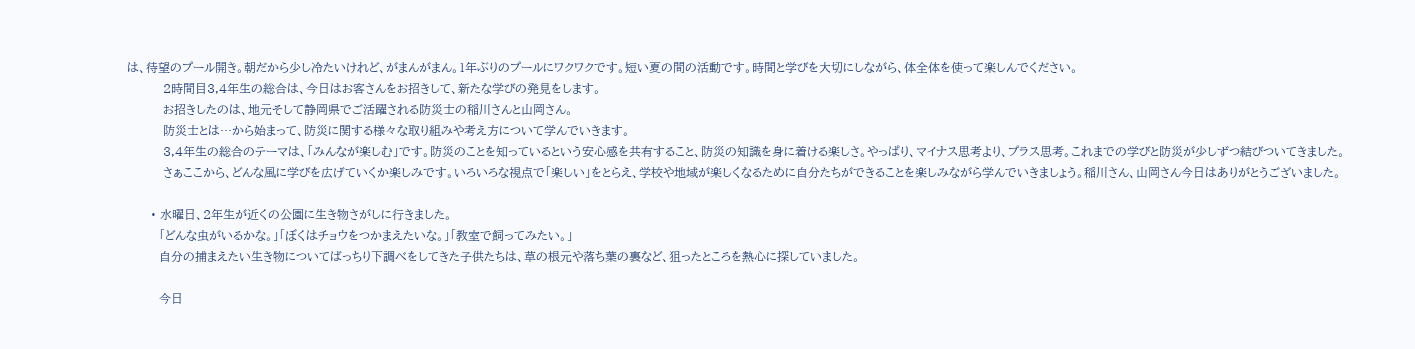は、待望のプール開き。朝だから少し冷たいけれど、がまんがまん。1年ぶりのプールにワクワクです。短い夏の間の活動です。時間と学びを大切にしながら、体全体を使って楽しんでください。
         2時間目3,4年生の総合は、今日はお客さんをお招きして、新たな学びの発見をします。
         お招きしたのは、地元そして静岡県でご活躍される防災士の稲川さんと山岡さん。
         防災士とは…から始まって、防災に関する様々な取り組みや考え方について学んでいきます。
         3,4年生の総合のテーマは、「みんなが楽しむ」です。防災のことを知っているという安心感を共有すること、防災の知識を身に着ける楽しさ。やっぱり、マイナス思考より、プラス思考。これまでの学びと防災が少しずつ結びついてきました。
         さぁここから、どんな風に学びを広げていくか楽しみです。いろいろな視点で「楽しい」をとらえ、学校や地域が楽しくなるために自分たちができることを楽しみながら学んでいきましょう。稲川さん、山岡さん今日はありがとうございました。

      • 水曜日、2年生が近くの公園に生き物さがしに行きました。
        「どんな虫がいるかな。」「ぼくはチョウをつかまえたいな。」「教室で飼ってみたい。」
        自分の捕まえたい生き物についてばっちり下調べをしてきた子供たちは、草の根元や落ち葉の裏など、狙ったところを熱心に探していました。

        今日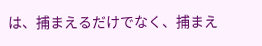は、捕まえるだけでなく、捕まえ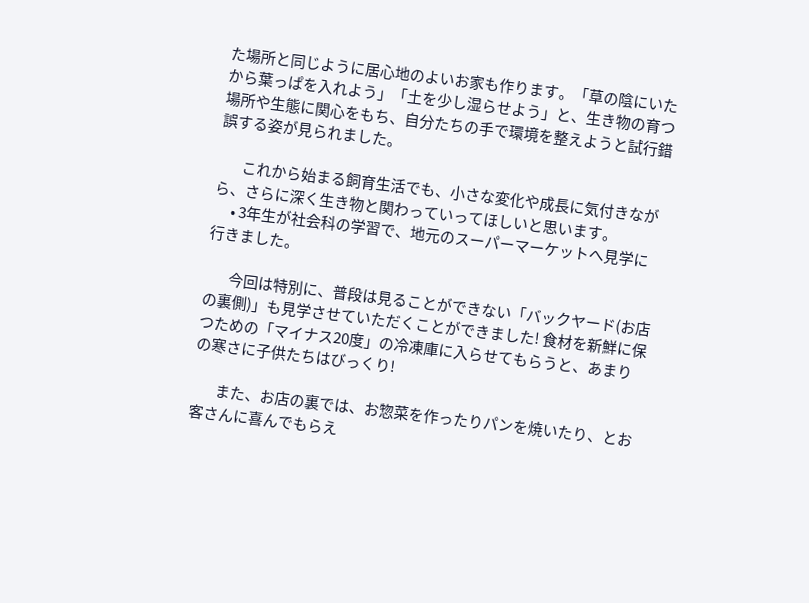た場所と同じように居心地のよいお家も作ります。「草の陰にいたから葉っぱを入れよう」「土を少し湿らせよう」と、生き物の育つ場所や生態に関心をもち、自分たちの手で環境を整えようと試行錯誤する姿が見られました。

        これから始まる飼育生活でも、小さな変化や成長に気付きながら、さらに深く生き物と関わっていってほしいと思います。
      • 3年生が社会科の学習で、地元のスーパーマーケットへ見学に行きました。

        今回は特別に、普段は見ることができない「バックヤード(お店の裏側)」も見学させていただくことができました! 食材を新鮮に保つための「マイナス20度」の冷凍庫に入らせてもらうと、あまりの寒さに子供たちはびっくり!

        また、お店の裏では、お惣菜を作ったりパンを焼いたり、とお客さんに喜んでもらえ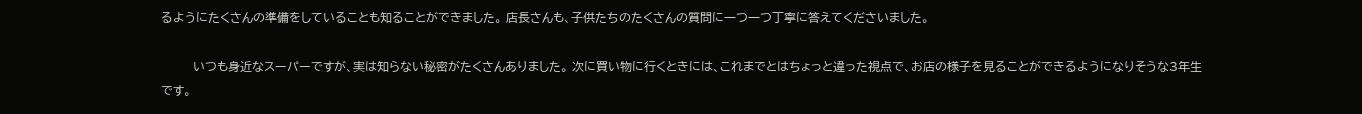るようにたくさんの準備をしていることも知ることができました。 店長さんも、子供たちのたくさんの質問に一つ一つ丁寧に答えてくださいました。

        いつも身近なスーパーですが、実は知らない秘密がたくさんありました。 次に買い物に行くときには、これまでとはちょっと違った視点で、お店の様子を見ることができるようになりそうな3年生です。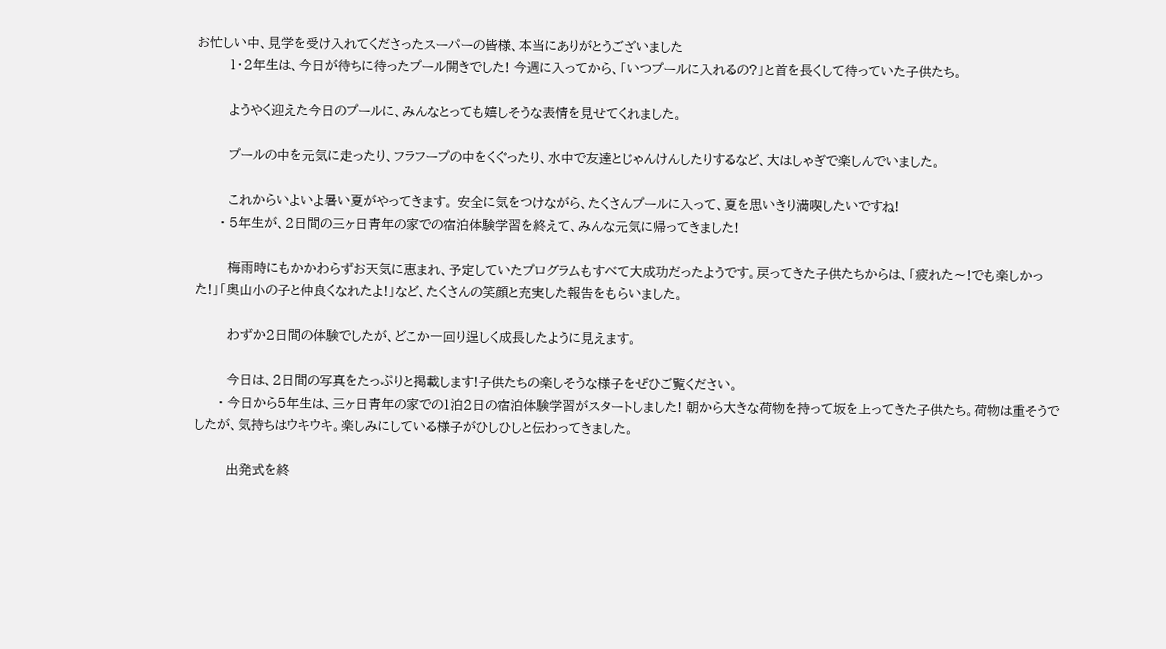お忙しい中、見学を受け入れてくださったスーパーの皆様、本当にありがとうございました
        1・2年生は、今日が待ちに待ったプール開きでした! 今週に入ってから、「いつプールに入れるの?」と首を長くして待っていた子供たち。

        ようやく迎えた今日のプールに、みんなとっても嬉しそうな表情を見せてくれました。

        プールの中を元気に走ったり、フラフープの中をくぐったり、水中で友達とじゃんけんしたりするなど、大はしゃぎで楽しんでいました。

        これからいよいよ暑い夏がやってきます。 安全に気をつけながら、たくさんプールに入って、夏を思いきり満喫したいですね!
      • 5年生が、2日間の三ヶ日青年の家での宿泊体験学習を終えて、みんな元気に帰ってきました!

        梅雨時にもかかわらずお天気に恵まれ、予定していたプログラムもすべて大成功だったようです。戻ってきた子供たちからは、「疲れた〜!でも楽しかった!」「奥山小の子と仲良くなれたよ!」など、たくさんの笑顔と充実した報告をもらいました。

        わずか2日間の体験でしたが、どこか一回り逞しく成長したように見えます。

        今日は、2日間の写真をたっぷりと掲載します!子供たちの楽しそうな様子をぜひご覧ください。
      • 今日から5年生は、三ヶ日青年の家での1泊2日の宿泊体験学習がスタートしました! 朝から大きな荷物を持って坂を上ってきた子供たち。荷物は重そうでしたが、気持ちはウキウキ。楽しみにしている様子がひしひしと伝わってきました。

        出発式を終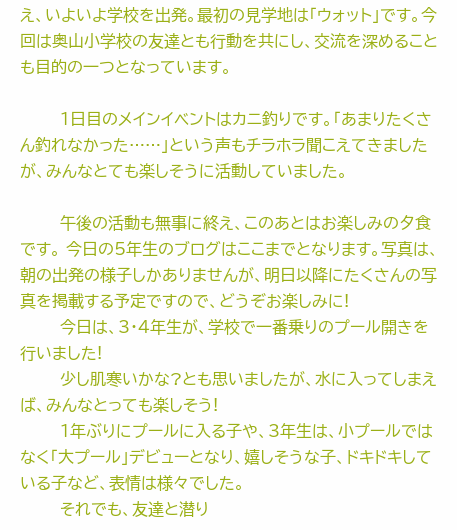え、いよいよ学校を出発。最初の見学地は「ウォット」です。今回は奥山小学校の友達とも行動を共にし、交流を深めることも目的の一つとなっています。

        1日目のメインイベントはカニ釣りです。「あまりたくさん釣れなかった……」という声もチラホラ聞こえてきましたが、みんなとても楽しそうに活動していました。

        午後の活動も無事に終え、このあとはお楽しみの夕食です。 今日の5年生のブログはここまでとなります。写真は、朝の出発の様子しかありませんが、明日以降にたくさんの写真を掲載する予定ですので、どうぞお楽しみに!
        今日は、3・4年生が、学校で一番乗りのプール開きを行いました!
        少し肌寒いかな?とも思いましたが、水に入ってしまえば、みんなとっても楽しそう!
        1年ぶりにプールに入る子や、3年生は、小プールではなく「大プール」デビューとなり、嬉しそうな子、ドキドキしている子など、表情は様々でした。
        それでも、友達と潜り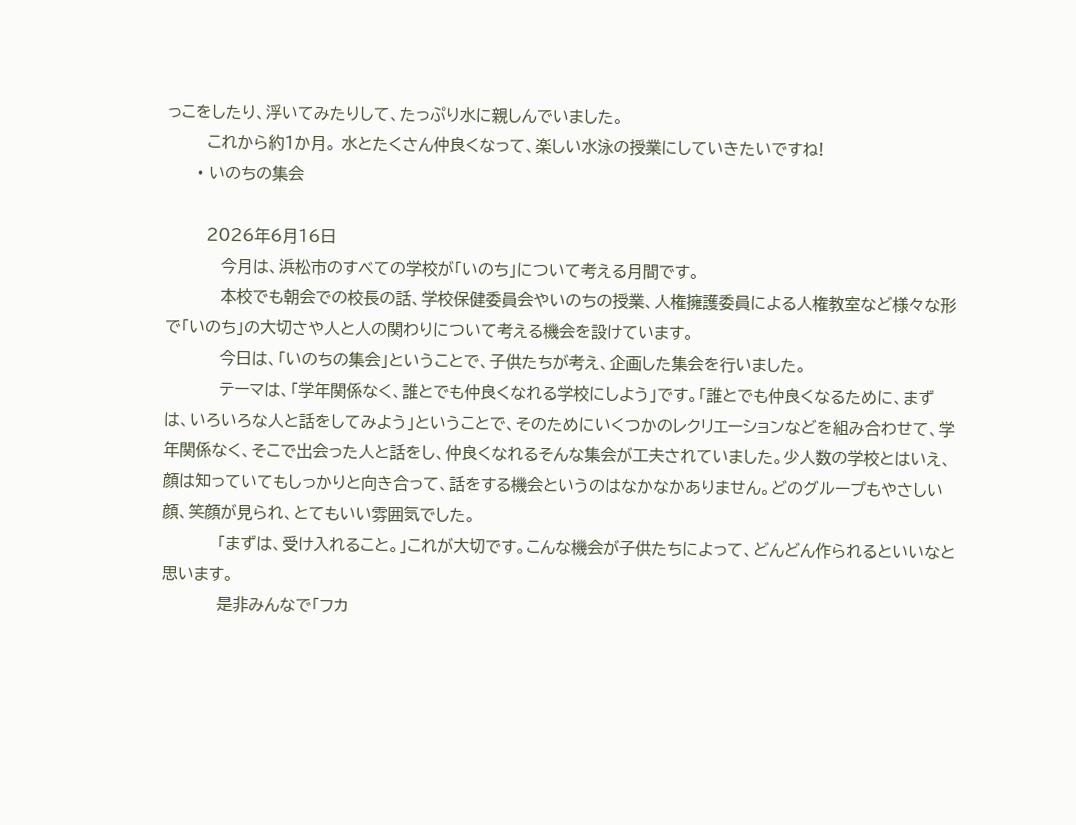っこをしたり、浮いてみたりして、たっぷり水に親しんでいました。
        これから約1か月。 水とたくさん仲良くなって、楽しい水泳の授業にしていきたいですね!
      • いのちの集会

        2026年6月16日
           今月は、浜松市のすべての学校が「いのち」について考える月間です。
           本校でも朝会での校長の話、学校保健委員会やいのちの授業、人権擁護委員による人権教室など様々な形で「いのち」の大切さや人と人の関わりについて考える機会を設けています。
           今日は、「いのちの集会」ということで、子供たちが考え、企画した集会を行いました。
           テーマは、「学年関係なく、誰とでも仲良くなれる学校にしよう」です。「誰とでも仲良くなるために、まずは、いろいろな人と話をしてみよう」ということで、そのためにいくつかのレクリエーションなどを組み合わせて、学年関係なく、そこで出会った人と話をし、仲良くなれるそんな集会が工夫されていました。少人数の学校とはいえ、顔は知っていてもしっかりと向き合って、話をする機会というのはなかなかありません。どのグループもやさしい顔、笑顔が見られ、とてもいい雰囲気でした。
           「まずは、受け入れること。」これが大切です。こんな機会が子供たちによって、どんどん作られるといいなと思います。
           是非みんなで「フカ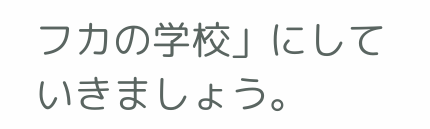フカの学校」にしていきましょう。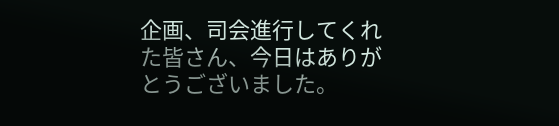企画、司会進行してくれた皆さん、今日はありがとうございました。